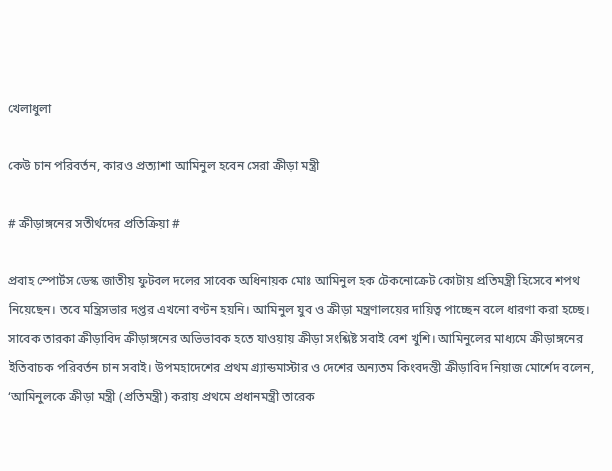খেলাধুলা

কেউ চান পরিবর্তন, কারও প্রত্যাশা আমিনুল হবেন সেরা ক্রীড়া মন্ত্রী

# ক্রীড়াঙ্গনের সতীর্থদের প্রতিক্রিয়া #

প্রবাহ স্পোর্টস ডেস্ক জাতীয় ফুটবল দলের সাবেক অধিনায়ক মোঃ আমিনুল হক টেকনোক্রেট কোটায় প্রতিমন্ত্রী হিসেবে শপথ নিয়েছেন। তবে মন্ত্রিসভার দপ্তর এখনো বণ্টন হয়নি। আমিনুল যুব ও ক্রীড়া মন্ত্রণালয়ের দায়িত্ব পাচ্ছেন বলে ধারণা করা হচ্ছে। সাবেক তারকা ক্রীড়াবিদ ক্রীড়াঙ্গনের অভিভাবক হতে যাওয়ায় ক্রীড়া সংশ্লিষ্ট সবাই বেশ খুশি। আমিনুলের মাধ্যমে ক্রীড়াঙ্গনের ইতিবাচক পরিবর্তন চান সবাই। উপমহাদেশের প্রথম গ্র্যান্ডমাস্টার ও দেশের অন্যতম কিংবদন্তী ক্রীড়াবিদ নিয়াজ মোর্শেদ বলেন, ‘আমিনুলকে ক্রীড়া মন্ত্রী (প্রতিমন্ত্রী) করায় প্রথমে প্রধানমন্ত্রী তারেক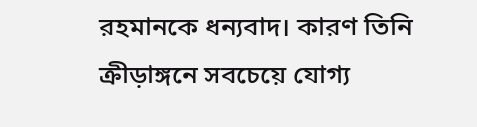রহমানকে ধন্যবাদ। কারণ তিনি ক্রীড়াঙ্গনে সবচেয়ে যোগ্য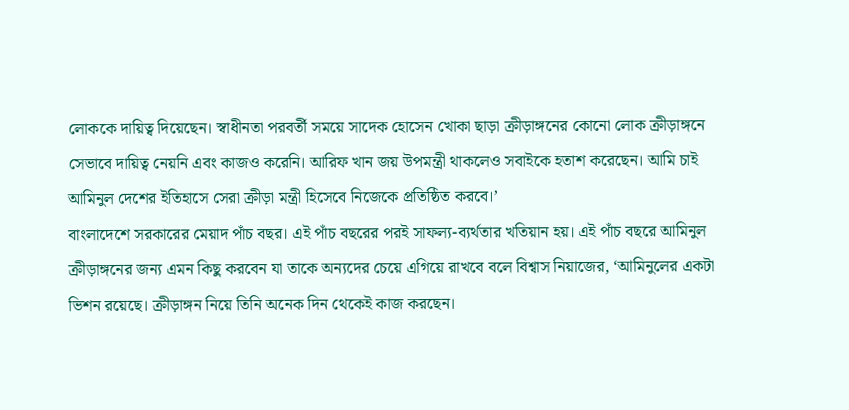লোককে দায়িত্ব দিয়েছেন। স্বাধীনতা পরবর্তী সময়ে সাদেক হোসেন খোকা ছাড়া ক্রীড়াঙ্গনের কোনো লোক ক্রীড়াঙ্গনে সেভাবে দায়িত্ব নেয়নি এবং কাজও করেনি। আরিফ খান জয় উপমন্ত্রী থাকলেও সবাইকে হতাশ করেছেন। আমি চাই আমিনুল দেশের ইতিহাসে সেরা ক্রীড়া মন্ত্রী হিসেবে নিজেকে প্রতিষ্ঠিত করবে।’
বাংলাদেশে সরকারের মেয়াদ পাঁচ বছর। এই পাঁচ বছরের পরই সাফল্য-ব্যর্থতার খতিয়ান হয়। এই পাঁচ বছরে আমিনুল ক্রীড়াঙ্গনের জন্য এমন কিছু করবেন যা তাকে অন্যদের চেয়ে এগিয়ে রাখবে বলে বিশ্বাস নিয়াজের, ‘আমিনুলের একটা ভিশন রয়েছে। ক্রীড়াঙ্গন নিয়ে তিনি অনেক দিন থেকেই কাজ করছেন।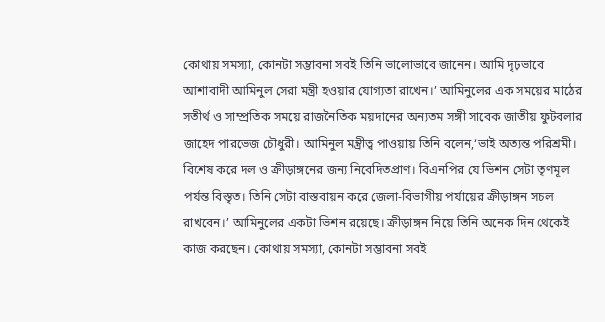কোথায় সমস্যা, কোনটা সম্ভাবনা সবই তিনি ভালোভাবে জানেন। আমি দৃঢ়ভাবে আশাবাদী আমিনুল সেরা মন্ত্রী হওয়ার যোগ্যতা রাখেন।’ আমিনুলের এক সময়ের মাঠের সতীর্থ ও সাম্প্রতিক সময়ে রাজনৈতিক ময়দানের অন্যতম সঙ্গী সাবেক জাতীয় ফুটবলার জাহেদ পারভেজ চৌধুরী। আমিনুল মন্ত্রীত্ব পাওয়ায় তিনি বলেন,‘ভাই অত্যন্ত পরিশ্রমী। বিশেষ করে দল ও ক্রীড়াঙ্গনের জন্য নিবেদিতপ্রাণ। বিএনপির যে ভিশন সেটা তৃণমূল পর্যন্ত বিস্তৃত। তিনি সেটা বাস্তবায়ন করে জেলা-বিভাগীয় পর্যায়ের ক্রীড়াঙ্গন সচল রাখবেন।’ আমিনুলের একটা ভিশন রয়েছে। ক্রীড়াঙ্গন নিয়ে তিনি অনেক দিন থেকেই কাজ করছেন। কোথায় সমস্যা, কোনটা সম্ভাবনা সবই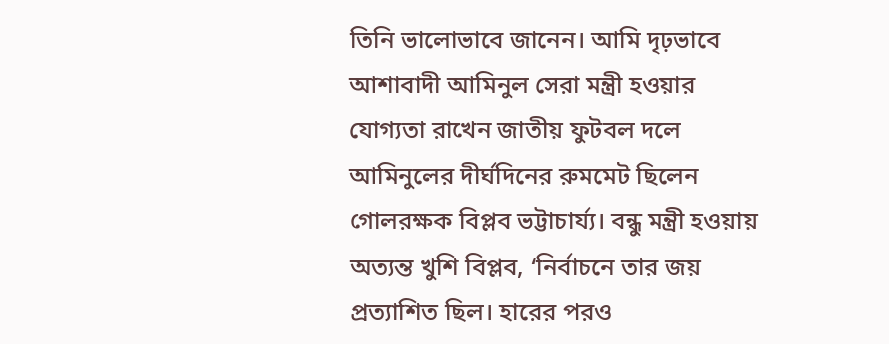তিনি ভালোভাবে জানেন। আমি দৃঢ়ভাবে আশাবাদী আমিনুল সেরা মন্ত্রী হওয়ার যোগ্যতা রাখেন জাতীয় ফুটবল দলে আমিনুলের দীর্ঘদিনের রুমমেট ছিলেন গোলরক্ষক বিপ্লব ভট্টাচার্য্য। বন্ধু মন্ত্রী হওয়ায় অত্যন্ত খুশি বিপ্লব, ‘নির্বাচনে তার জয় প্রত্যাশিত ছিল। হারের পরও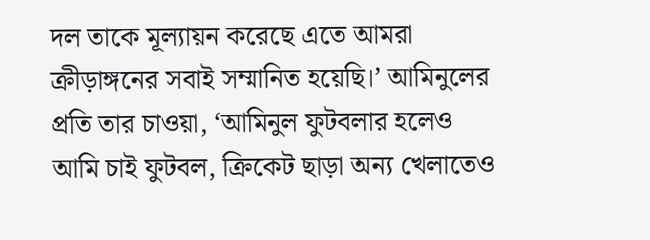দল তাকে মূল্যায়ন করেছে এতে আমরা ক্রীড়াঙ্গনের সবাই সম্মানিত হয়েছি।’ আমিনুলের প্রতি তার চাওয়া, ‘আমিনুল ফুটবলার হলেও আমি চাই ফুটবল, ক্রিকেট ছাড়া অন্য খেলাতেও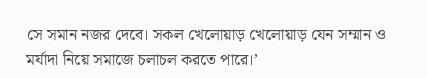সে সমান নজর দেবে। সকল খেলোয়াড় খেলোয়াড় যেন সম্মান ও মর্যাদা নিয়ে সমাজে চলাচল করতে পারে।’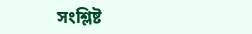সংশ্লিষ্ট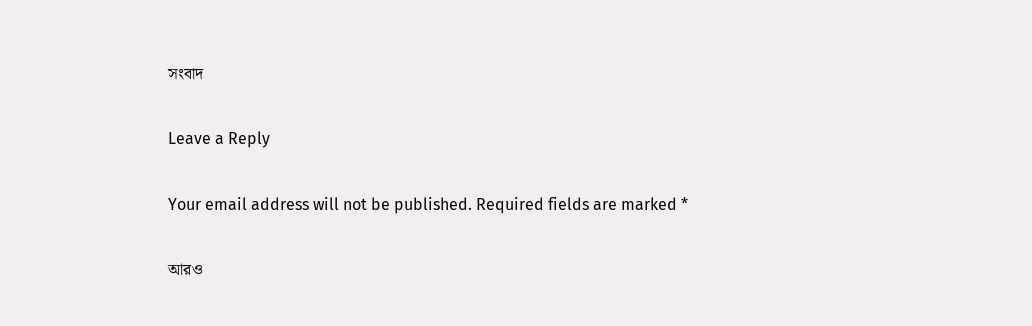সংবাদ

Leave a Reply

Your email address will not be published. Required fields are marked *

আরও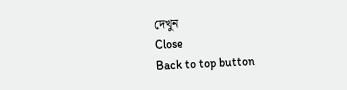দেখুন
Close
Back to top button